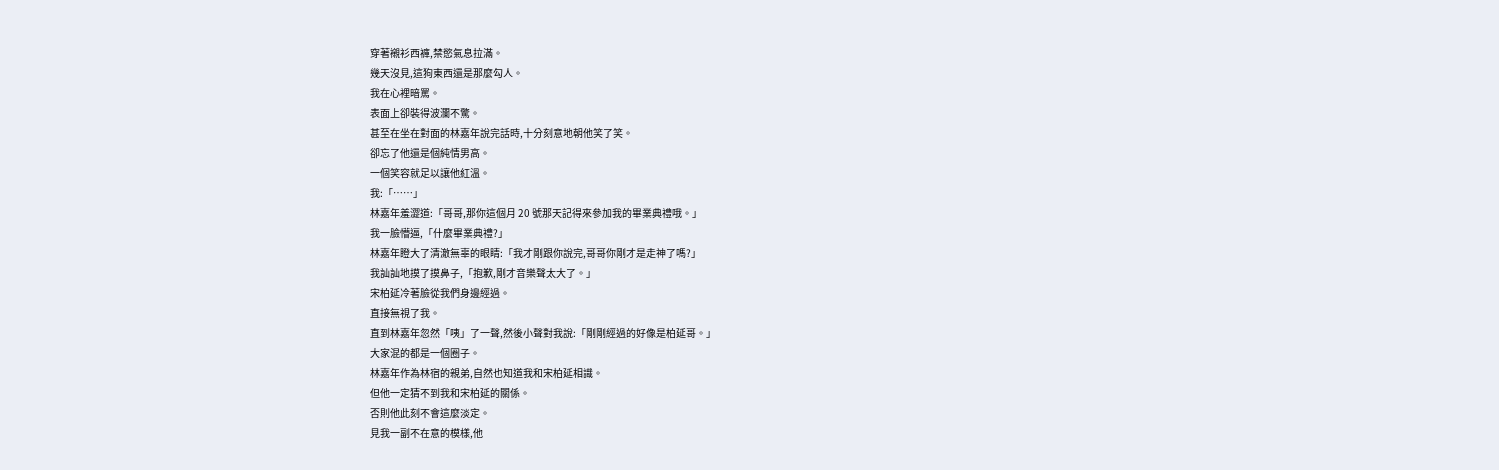穿著襯衫西褲,禁慾氣息拉滿。
幾天沒見,這狗東西還是那麼勾人。
我在心裡暗罵。
表面上卻裝得波瀾不驚。
甚至在坐在對面的林嘉年說完話時,十分刻意地朝他笑了笑。
卻忘了他還是個純情男高。
一個笑容就足以讓他紅溫。
我:「……」
林嘉年羞澀道:「哥哥,那你這個月 20 號那天記得來參加我的畢業典禮哦。」
我一臉懵逼,「什麼畢業典禮?」
林嘉年瞪大了清澈無辜的眼睛:「我才剛跟你說完,哥哥你剛才是走神了嗎?」
我訕訕地摸了摸鼻子,「抱歉,剛才音樂聲太大了。」
宋柏延冷著臉從我們身邊經過。
直接無視了我。
直到林嘉年忽然「咦」了一聲,然後小聲對我說:「剛剛經過的好像是柏延哥。」
大家混的都是一個圈子。
林嘉年作為林宿的親弟,自然也知道我和宋柏延相識。
但他一定猜不到我和宋柏延的關係。
否則他此刻不會這麼淡定。
見我一副不在意的模樣,他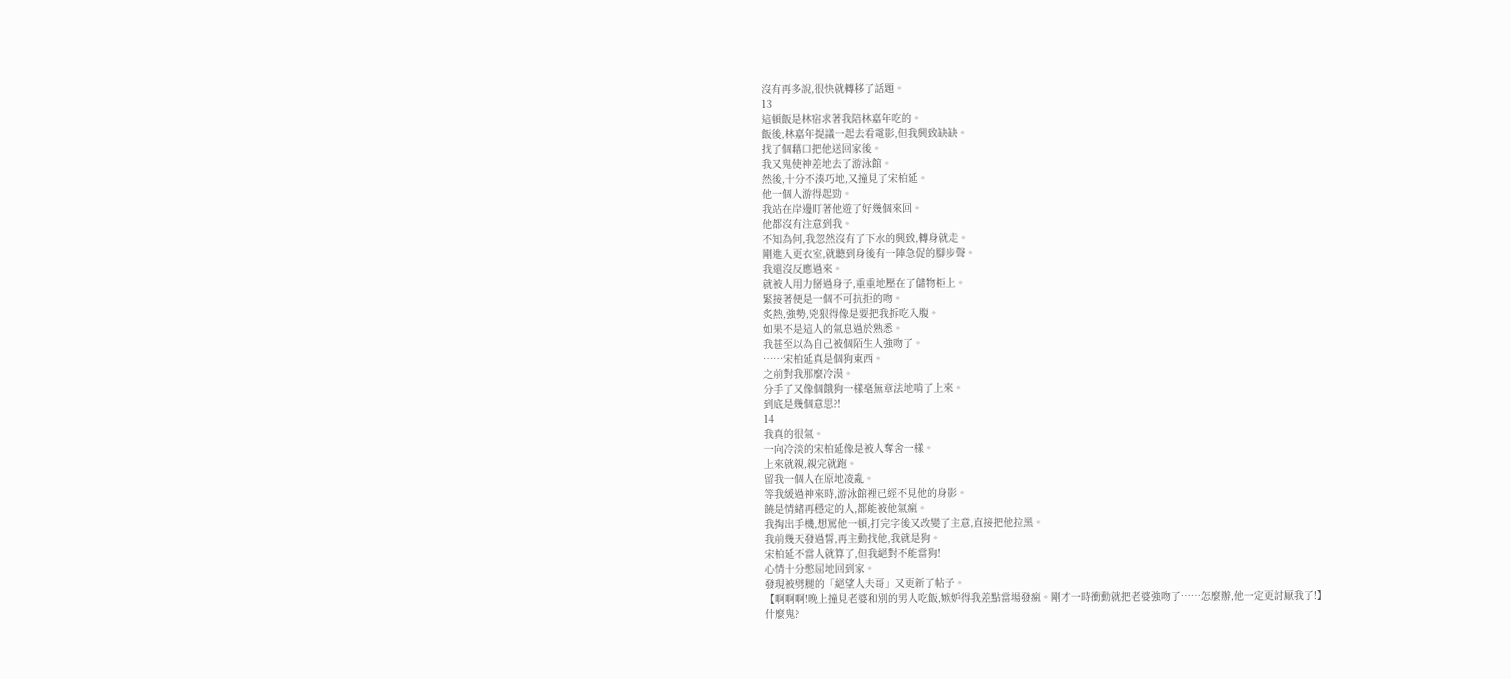沒有再多說,很快就轉移了話題。
13
這頓飯是林宿求著我陪林嘉年吃的。
飯後,林嘉年提議一起去看電影,但我興致缺缺。
找了個藉口把他送回家後。
我又鬼使神差地去了游泳館。
然後,十分不湊巧地,又撞見了宋柏延。
他一個人游得起勁。
我站在岸邊盯著他遊了好幾個來回。
他都沒有注意到我。
不知為何,我忽然沒有了下水的興致,轉身就走。
剛進入更衣室,就聽到身後有一陣急促的腳步聲。
我還沒反應過來。
就被人用力掰過身子,重重地壓在了儲物柜上。
緊接著便是一個不可抗拒的吻。
炙熱,強勢,兇狠得像是要把我拆吃入腹。
如果不是這人的氣息過於熟悉。
我甚至以為自己被個陌生人強吻了。
……宋柏延真是個狗東西。
之前對我那麼冷漠。
分手了又像個餓狗一樣毫無章法地啃了上來。
到底是幾個意思?!
14
我真的很氣。
一向冷淡的宋柏延像是被人奪舍一樣。
上來就親,親完就跑。
留我一個人在原地凌亂。
等我緩過神來時,游泳館裡已經不見他的身影。
饒是情緒再穩定的人,都能被他氣瘋。
我掏出手機,想罵他一頓,打完字後又改變了主意,直接把他拉黑。
我前幾天發過誓,再主動找他,我就是狗。
宋柏延不當人就算了,但我絕對不能當狗!
心情十分憋屈地回到家。
發現被劈腿的「絕望人夫哥」又更新了帖子。
【啊啊啊!晚上撞見老婆和別的男人吃飯,嫉妒得我差點當場發瘋。剛才一時衝動就把老婆強吻了……怎麼辦,他一定更討厭我了!】
什麼鬼?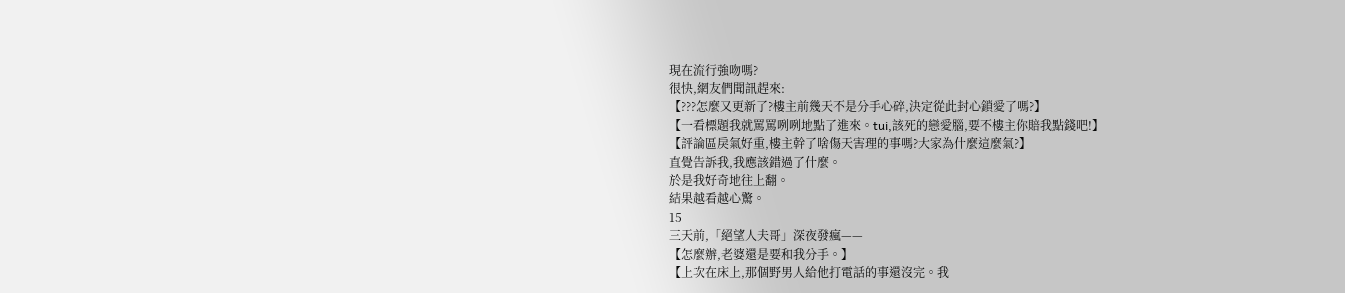現在流行強吻嗎?
很快,網友們聞訊趕來:
【???怎麼又更新了?樓主前幾天不是分手心碎,決定從此封心鎖愛了嗎?】
【一看標題我就罵罵咧咧地點了進來。tui,該死的戀愛腦,要不樓主你賠我點錢吧!】
【評論區戾氣好重,樓主幹了啥傷天害理的事嗎?大家為什麼這麼氣?】
直覺告訴我,我應該錯過了什麼。
於是我好奇地往上翻。
結果越看越心驚。
15
三天前,「絕望人夫哥」深夜發瘋——
【怎麼辦,老婆還是要和我分手。】
【上次在床上,那個野男人給他打電話的事還沒完。我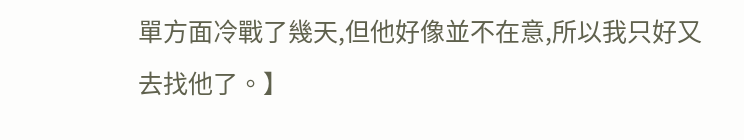單方面冷戰了幾天,但他好像並不在意,所以我只好又去找他了。】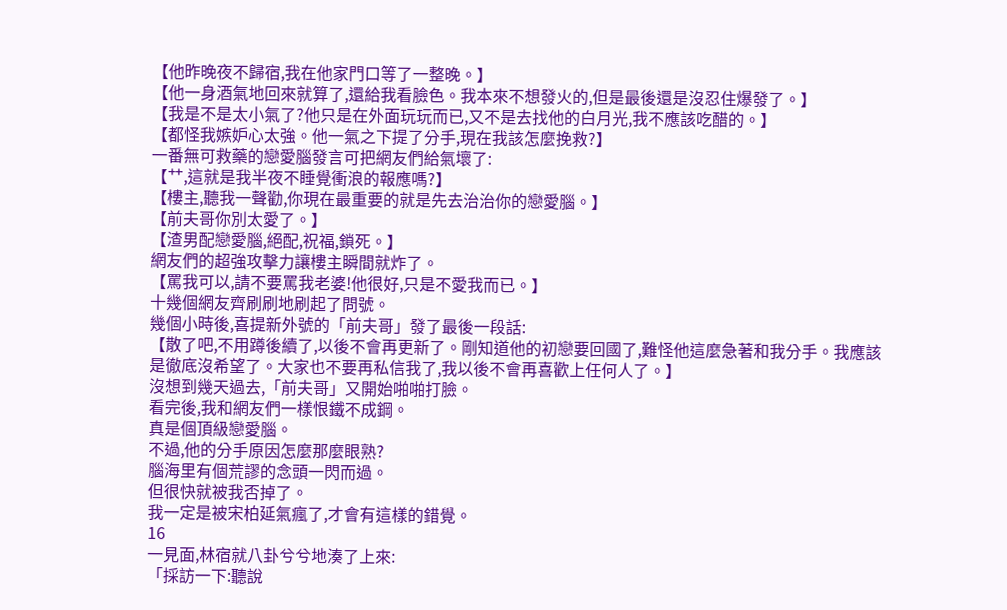【他昨晚夜不歸宿,我在他家門口等了一整晚。】
【他一身酒氣地回來就算了,還給我看臉色。我本來不想發火的,但是最後還是沒忍住爆發了。】
【我是不是太小氣了?他只是在外面玩玩而已,又不是去找他的白月光,我不應該吃醋的。】
【都怪我嫉妒心太強。他一氣之下提了分手,現在我該怎麼挽救?】
一番無可救藥的戀愛腦發言可把網友們給氣壞了:
【艹,這就是我半夜不睡覺衝浪的報應嗎?】
【樓主,聽我一聲勸,你現在最重要的就是先去治治你的戀愛腦。】
【前夫哥你別太愛了。】
【渣男配戀愛腦,絕配,祝福,鎖死。】
網友們的超強攻擊力讓樓主瞬間就炸了。
【罵我可以,請不要罵我老婆!他很好,只是不愛我而已。】
十幾個網友齊刷刷地刷起了問號。
幾個小時後,喜提新外號的「前夫哥」發了最後一段話:
【散了吧,不用蹲後續了,以後不會再更新了。剛知道他的初戀要回國了,難怪他這麼急著和我分手。我應該是徹底沒希望了。大家也不要再私信我了,我以後不會再喜歡上任何人了。】
沒想到幾天過去,「前夫哥」又開始啪啪打臉。
看完後,我和網友們一樣恨鐵不成鋼。
真是個頂級戀愛腦。
不過,他的分手原因怎麼那麼眼熟?
腦海里有個荒謬的念頭一閃而過。
但很快就被我否掉了。
我一定是被宋柏延氣瘋了,才會有這樣的錯覺。
16
一見面,林宿就八卦兮兮地湊了上來:
「採訪一下:聽說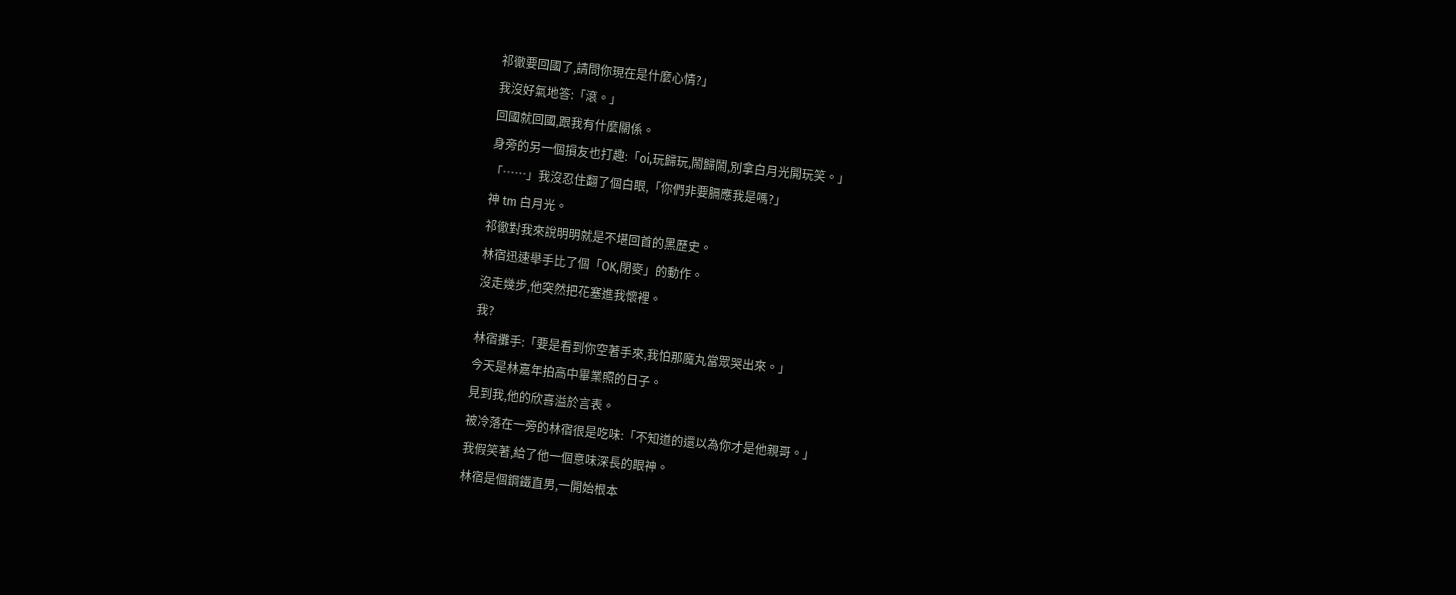祁徹要回國了,請問你現在是什麼心情?」
我沒好氣地答:「滾。」
回國就回國,跟我有什麼關係。
身旁的另一個損友也打趣:「oi,玩歸玩,鬧歸鬧,別拿白月光開玩笑。」
「……」我沒忍住翻了個白眼,「你們非要膈應我是嗎?」
神 tm 白月光。
祁徹對我來說明明就是不堪回首的黑歷史。
林宿迅速舉手比了個「OK,閉麥」的動作。
沒走幾步,他突然把花塞進我懷裡。
我?
林宿攤手:「要是看到你空著手來,我怕那魔丸當眾哭出來。」
今天是林嘉年拍高中畢業照的日子。
見到我,他的欣喜溢於言表。
被冷落在一旁的林宿很是吃味:「不知道的還以為你才是他親哥。」
我假笑著,給了他一個意味深長的眼神。
林宿是個鋼鐵直男,一開始根本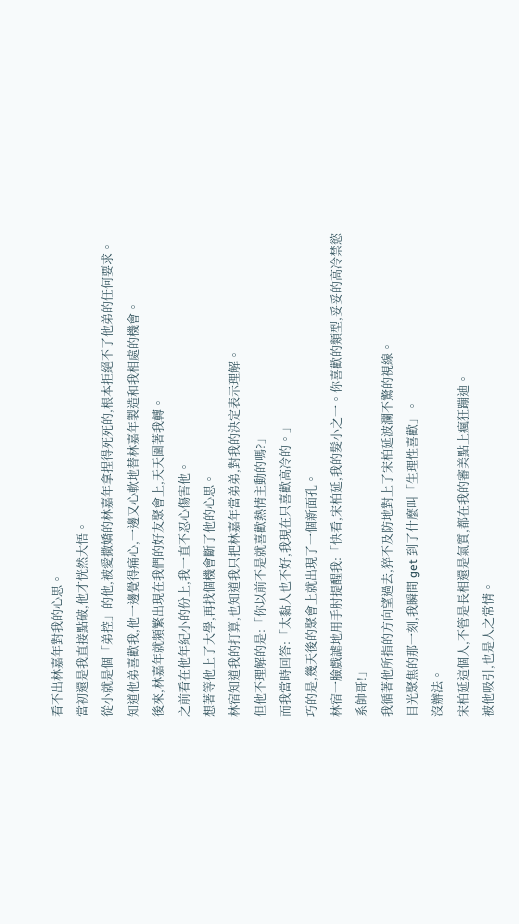看不出林嘉年對我的心思。
當初還是我直接點破,他才恍然大悟。
從小就是個「弟控」的他,被愛撒嬌的林嘉年拿捏得死死的,根本拒絕不了他弟的任何要求。
知道他弟喜歡我,他一邊覺得痛心,一邊又心軟地替林嘉年製造和我相處的機會。
後來,林嘉年就頻繁出現在我們的好友聚會上,天天圍著我轉。
之前看在他年紀小的份上,我一直不忍心傷害他。
想著等他上了大學,再找個機會斷了他的心思。
林宿知道我的打算,也知道我只把林嘉年當弟弟,對我的決定表示理解。
但他不理解的是:「你以前不是就喜歡熱情主動的嗎?」
而我當時回答:「太黏人也不好,我現在只喜歡高冷的。」
巧的是,幾天後的聚會上就出現了一個新面孔。
林宿一臉戲謔地用手肘提醒我:「快看,宋柏延,我的髮小之一。你喜歡的類型,妥妥的高冷禁慾系帥哥!」
我循著他所指的方向望過去,猝不及防地對上了宋柏延波瀾不驚的視線。
目光聚焦的那一刻,我瞬間 get 到了什麼叫「生理性喜歡」。
沒辦法。
宋柏延這個人,不管是長相還是氣質,都在我的審美點上瘋狂蹦迪。
被他吸引,也是人之常情。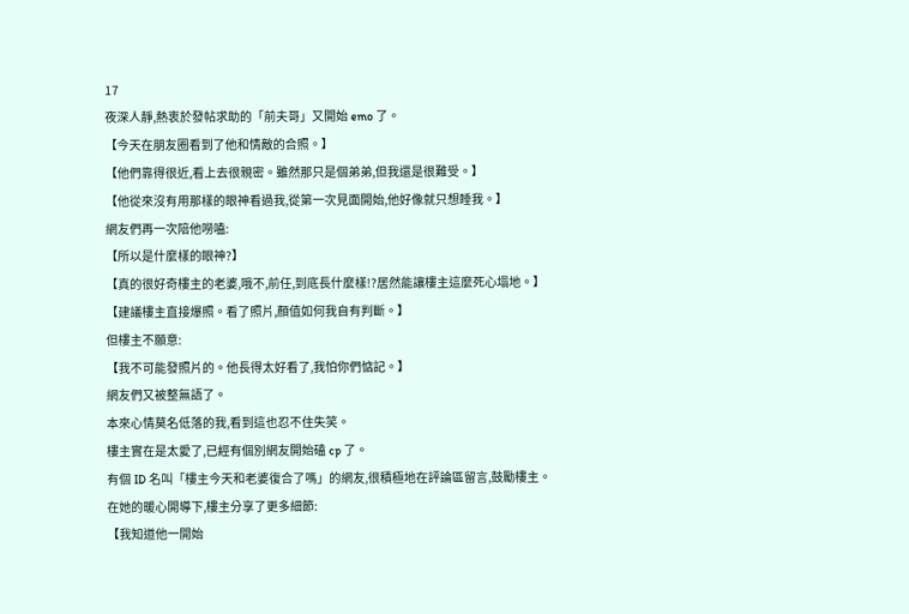17
夜深人靜,熱衷於發帖求助的「前夫哥」又開始 emo 了。
【今天在朋友圈看到了他和情敵的合照。】
【他們靠得很近,看上去很親密。雖然那只是個弟弟,但我還是很難受。】
【他從來沒有用那樣的眼神看過我,從第一次見面開始,他好像就只想睡我。】
網友們再一次陪他嘮嗑:
【所以是什麼樣的眼神?】
【真的很好奇樓主的老婆,哦不,前任,到底長什麼樣!?居然能讓樓主這麼死心塌地。】
【建議樓主直接爆照。看了照片,顏值如何我自有判斷。】
但樓主不願意:
【我不可能發照片的。他長得太好看了,我怕你們惦記。】
網友們又被整無語了。
本來心情莫名低落的我,看到這也忍不住失笑。
樓主實在是太愛了,已經有個別網友開始磕 cp 了。
有個 ID 名叫「樓主今天和老婆復合了嗎」的網友,很積極地在評論區留言,鼓勵樓主。
在她的暖心開導下,樓主分享了更多細節:
【我知道他一開始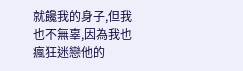就饞我的身子,但我也不無辜,因為我也瘋狂迷戀他的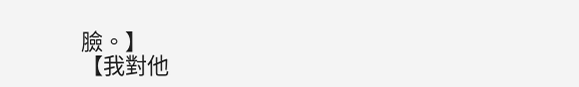臉。】
【我對他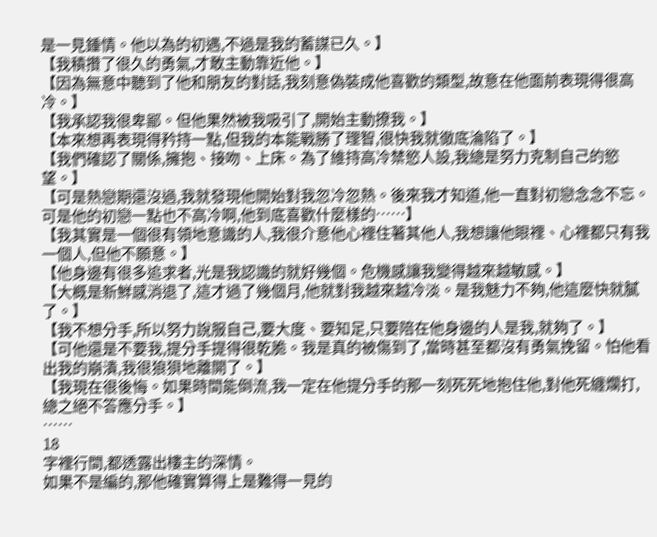是一見鍾情。他以為的初遇,不過是我的蓄謀已久。】
【我積攢了很久的勇氣,才敢主動靠近他。】
【因為無意中聽到了他和朋友的對話,我刻意偽裝成他喜歡的類型,故意在他面前表現得很高冷。】
【我承認我很卑鄙。但他果然被我吸引了,開始主動撩我。】
【本來想再表現得矜持一點,但我的本能戰勝了理智,很快我就徹底淪陷了。】
【我們確認了關係,擁抱、接吻、上床。為了維持高冷禁慾人設,我總是努力克制自己的慾望。】
【可是熱戀期還沒過,我就發現他開始對我忽冷忽熱。後來我才知道,他一直對初戀念念不忘。可是他的初戀一點也不高冷啊,他到底喜歡什麼樣的……】
【我其實是一個很有領地意識的人,我很介意他心裡住著其他人,我想讓他眼裡、心裡都只有我一個人,但他不願意。】
【他身邊有很多追求者,光是我認識的就好幾個。危機感讓我變得越來越敏感。】
【大概是新鮮感消退了,這才過了幾個月,他就對我越來越冷淡。是我魅力不夠,他這麼快就膩了。】
【我不想分手,所以努力說服自己,要大度、要知足,只要陪在他身邊的人是我,就夠了。】
【可他還是不要我,提分手提得很乾脆。我是真的被傷到了,當時甚至都沒有勇氣挽留。怕他看出我的崩潰,我很狼狽地離開了。】
【我現在很後悔。如果時間能倒流,我一定在他提分手的那一刻死死地抱住他,對他死纏爛打,總之絕不答應分手。】
……
18
字裡行間,都透露出樓主的深情。
如果不是編的,那他確實算得上是難得一見的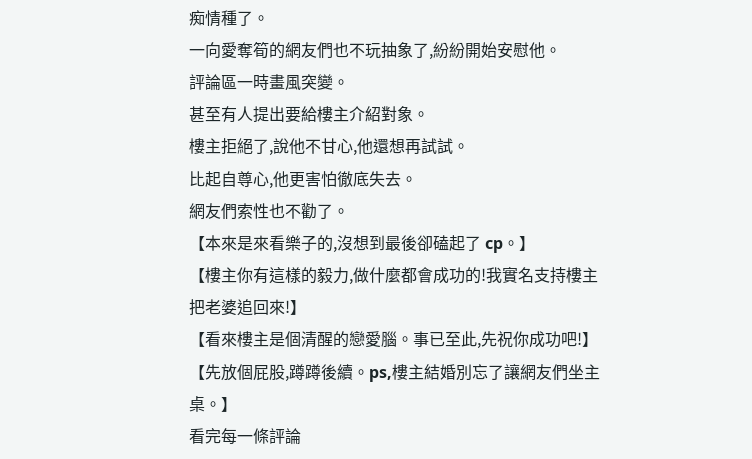痴情種了。
一向愛奪筍的網友們也不玩抽象了,紛紛開始安慰他。
評論區一時畫風突變。
甚至有人提出要給樓主介紹對象。
樓主拒絕了,說他不甘心,他還想再試試。
比起自尊心,他更害怕徹底失去。
網友們索性也不勸了。
【本來是來看樂子的,沒想到最後卻磕起了 cp。】
【樓主你有這樣的毅力,做什麼都會成功的!我實名支持樓主把老婆追回來!】
【看來樓主是個清醒的戀愛腦。事已至此,先祝你成功吧!】
【先放個屁股,蹲蹲後續。ps,樓主結婚別忘了讓網友們坐主桌。】
看完每一條評論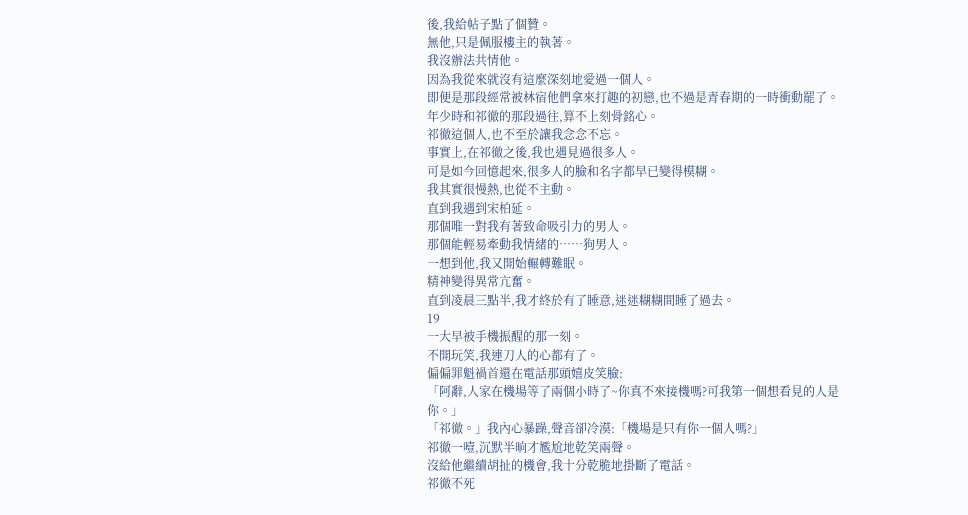後,我給帖子點了個贊。
無他,只是佩服樓主的執著。
我沒辦法共情他。
因為我從來就沒有這麼深刻地愛過一個人。
即便是那段經常被林宿他們拿來打趣的初戀,也不過是青春期的一時衝動罷了。
年少時和祁徹的那段過往,算不上刻骨銘心。
祁徹這個人,也不至於讓我念念不忘。
事實上,在祁徹之後,我也遇見過很多人。
可是如今回憶起來,很多人的臉和名字都早已變得模糊。
我其實很慢熱,也從不主動。
直到我遇到宋柏延。
那個唯一對我有著致命吸引力的男人。
那個能輕易牽動我情緒的……狗男人。
一想到他,我又開始輾轉難眠。
精神變得異常亢奮。
直到凌晨三點半,我才終於有了睡意,迷迷糊糊間睡了過去。
19
一大早被手機振醒的那一刻。
不開玩笑,我連刀人的心都有了。
偏偏罪魁禍首還在電話那頭嬉皮笑臉:
「阿辭,人家在機場等了兩個小時了~你真不來接機嗎?可我第一個想看見的人是你。」
「祁徹。」我內心暴躁,聲音卻冷漠:「機場是只有你一個人嗎?」
祁徹一噎,沉默半晌才尷尬地乾笑兩聲。
沒給他繼續胡扯的機會,我十分乾脆地掛斷了電話。
祁徹不死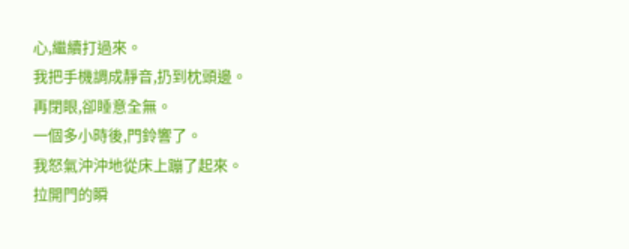心,繼續打過來。
我把手機調成靜音,扔到枕頭邊。
再閉眼,卻睡意全無。
一個多小時後,門鈴響了。
我怒氣沖沖地從床上蹦了起來。
拉開門的瞬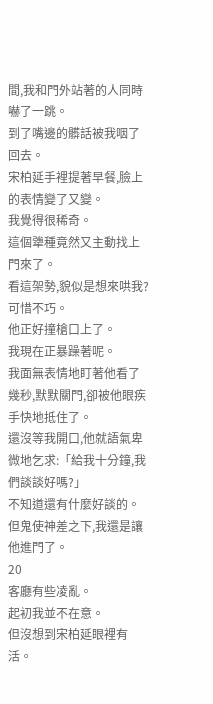間,我和門外站著的人同時嚇了一跳。
到了嘴邊的髒話被我咽了回去。
宋柏延手裡提著早餐,臉上的表情變了又變。
我覺得很稀奇。
這個犟種竟然又主動找上門來了。
看這架勢,貌似是想來哄我?
可惜不巧。
他正好撞槍口上了。
我現在正暴躁著呢。
我面無表情地盯著他看了幾秒,默默關門,卻被他眼疾手快地抵住了。
還沒等我開口,他就語氣卑微地乞求:「給我十分鐘,我們談談好嗎?」
不知道還有什麼好談的。
但鬼使神差之下,我還是讓他進門了。
20
客廳有些凌亂。
起初我並不在意。
但沒想到宋柏延眼裡有活。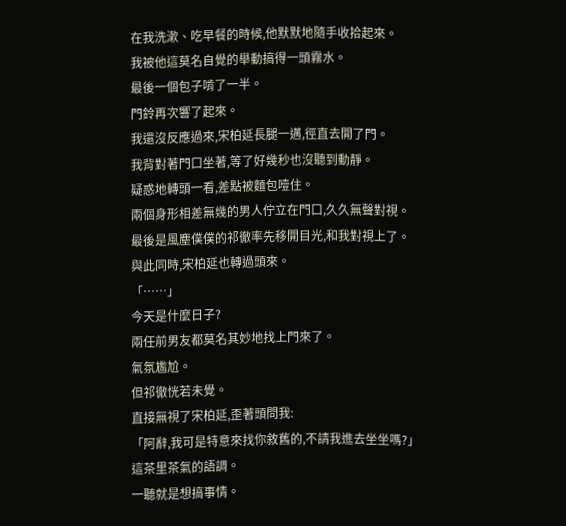在我洗漱、吃早餐的時候,他默默地隨手收拾起來。
我被他這莫名自覺的舉動搞得一頭霧水。
最後一個包子啃了一半。
門鈴再次響了起來。
我還沒反應過來,宋柏延長腿一邁,徑直去開了門。
我背對著門口坐著,等了好幾秒也沒聽到動靜。
疑惑地轉頭一看,差點被麵包噎住。
兩個身形相差無幾的男人佇立在門口,久久無聲對視。
最後是風塵僕僕的祁徹率先移開目光,和我對視上了。
與此同時,宋柏延也轉過頭來。
「……」
今天是什麼日子?
兩任前男友都莫名其妙地找上門來了。
氣氛尷尬。
但祁徹恍若未覺。
直接無視了宋柏延,歪著頭問我:
「阿辭,我可是特意來找你敘舊的,不請我進去坐坐嗎?」
這茶里茶氣的語調。
一聽就是想搞事情。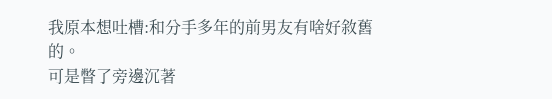我原本想吐槽:和分手多年的前男友有啥好敘舊的。
可是瞥了旁邊沉著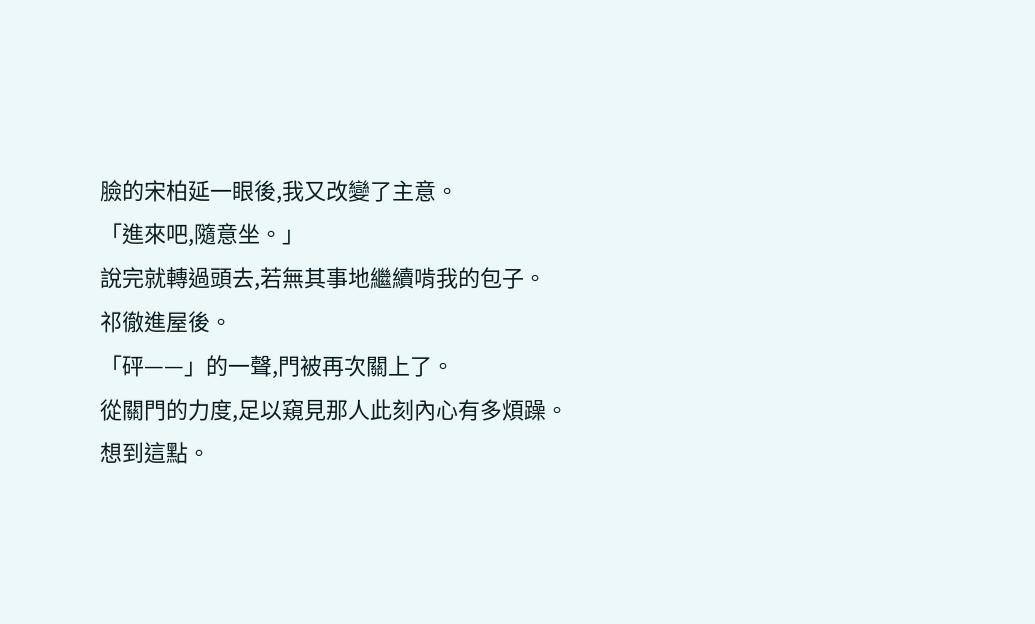臉的宋柏延一眼後,我又改變了主意。
「進來吧,隨意坐。」
說完就轉過頭去,若無其事地繼續啃我的包子。
祁徹進屋後。
「砰——」的一聲,門被再次關上了。
從關門的力度,足以窺見那人此刻內心有多煩躁。
想到這點。